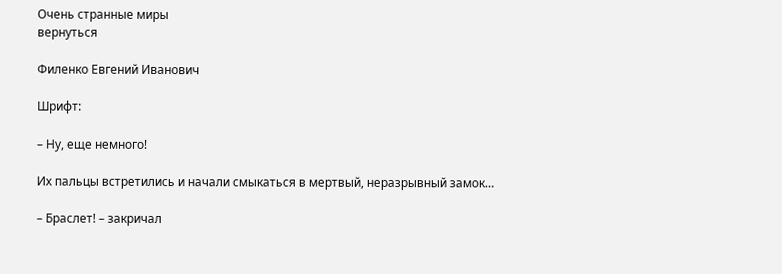Очень странные миры
вернуться

Филенко Евгений Иванович

Шрифт:

– Ну, еще немного!

Их пальцы встретились и начали смыкаться в мертвый, неразрывный замок…

– Браслет! – закричал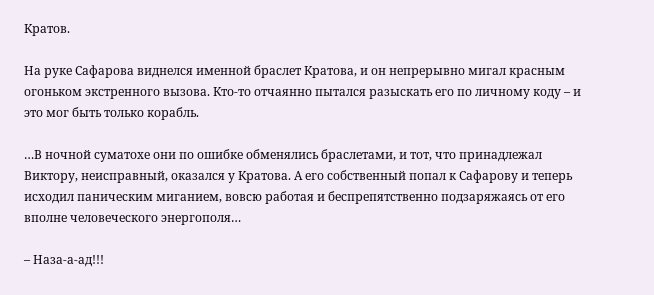Кратов.

На руке Сафарова виднелся именной браслет Кратова, и он непрерывно мигал красным огоньком экстренного вызова. Кто-то отчаянно пытался разыскать его по личному коду – и это мог быть только корабль.

…В ночной суматохе они по ошибке обменялись браслетами, и тот, что принадлежал Виктору, неисправный, оказался у Кратова. А его собственный попал к Сафарову и теперь исходил паническим миганием, вовсю работая и беспрепятственно подзаряжаясь от его вполне человеческого энергополя…

– Наза-а-ад!!!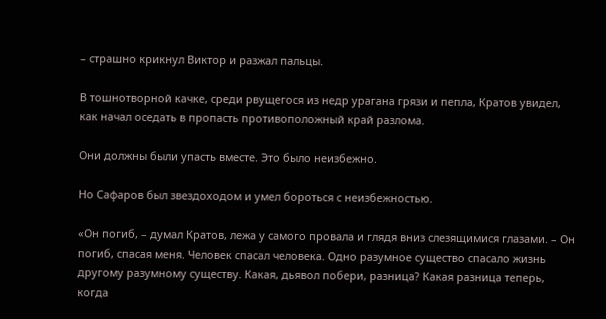– страшно крикнул Виктор и разжал пальцы.

В тошнотворной качке, среди рвущегося из недр урагана грязи и пепла, Кратов увидел, как начал оседать в пропасть противоположный край разлома.

Они должны были упасть вместе. Это было неизбежно.

Но Сафаров был звездоходом и умел бороться с неизбежностью.

«Он погиб, – думал Кратов, лежа у самого провала и глядя вниз слезящимися глазами. – Он погиб, спасая меня. Человек спасал человека. Одно разумное существо спасало жизнь другому разумному существу. Какая, дьявол побери, разница? Какая разница теперь, когда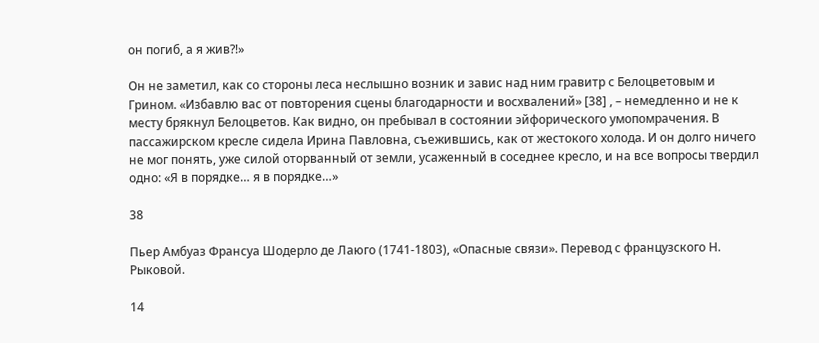он погиб, а я жив?!»

Он не заметил, как со стороны леса неслышно возник и завис над ним гравитр с Белоцветовым и Грином. «Избавлю вас от повторения сцены благодарности и восхвалений» [38] , – немедленно и не к месту брякнул Белоцветов. Как видно, он пребывал в состоянии эйфорического умопомрачения. В пассажирском кресле сидела Ирина Павловна, съежившись, как от жестокого холода. И он долго ничего не мог понять, уже силой оторванный от земли, усаженный в соседнее кресло, и на все вопросы твердил одно: «Я в порядке… я в порядке…»

38

Пьер Амбуаз Франсуа Шодерло де Лаюго (1741-1803), «Опасные связи». Перевод с французского Н. Рыковой.

14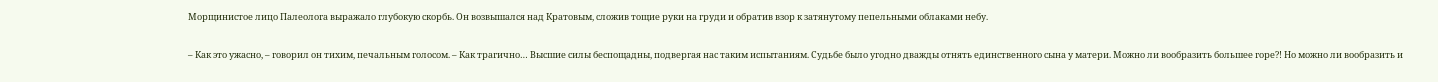Морщинистое лицо Палеолога выражало глубокую скорбь. Он возвышался над Кратовым, сложив тощие руки на груди и обратив взор к затянутому пепельными облаками небу.

– Как это ужасно, – говорил он тихим, печальным голосом. – Как трагично… Высшие силы беспощадны, подвергая нас таким испытаниям. Судьбе было угодно дважды отнять единственного сына у матери. Можно ли вообразить большее горе?! Но можно ли вообразить и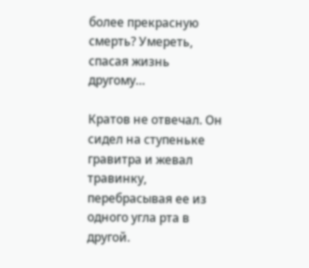более прекрасную смерть? Умереть, спасая жизнь другому…

Кратов не отвечал. Он сидел на ступеньке гравитра и жевал травинку, перебрасывая ее из одного угла рта в другой.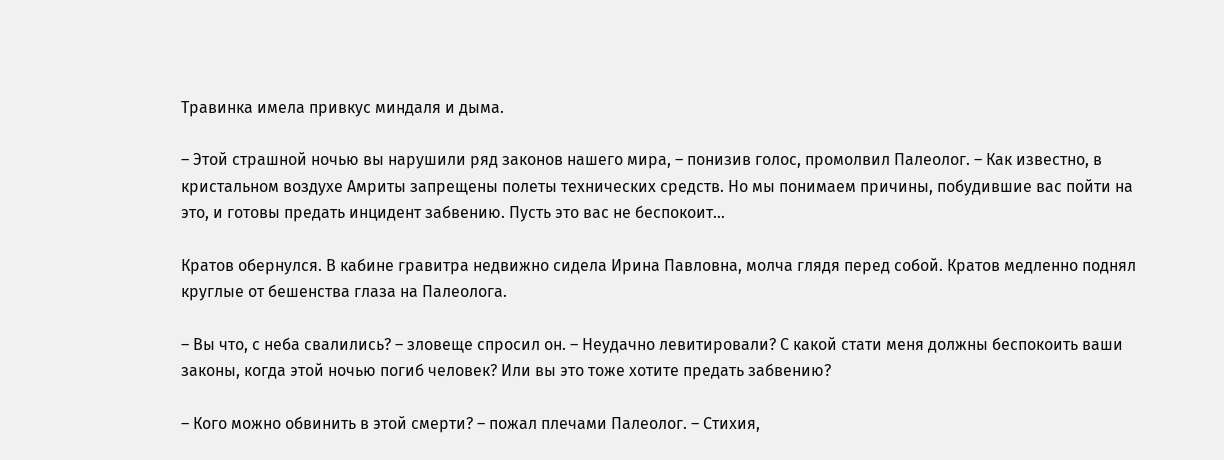Травинка имела привкус миндаля и дыма.

– Этой страшной ночью вы нарушили ряд законов нашего мира, – понизив голос, промолвил Палеолог. – Как известно, в кристальном воздухе Амриты запрещены полеты технических средств. Но мы понимаем причины, побудившие вас пойти на это, и готовы предать инцидент забвению. Пусть это вас не беспокоит…

Кратов обернулся. В кабине гравитра недвижно сидела Ирина Павловна, молча глядя перед собой. Кратов медленно поднял круглые от бешенства глаза на Палеолога.

– Вы что, с неба свалились? – зловеще спросил он. – Неудачно левитировали? С какой стати меня должны беспокоить ваши законы, когда этой ночью погиб человек? Или вы это тоже хотите предать забвению?

– Кого можно обвинить в этой смерти? – пожал плечами Палеолог. – Стихия,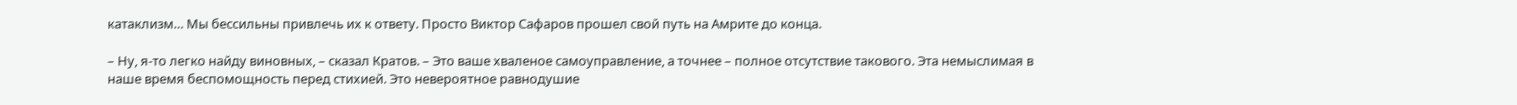катаклизм… Мы бессильны привлечь их к ответу. Просто Виктор Сафаров прошел свой путь на Амрите до конца.

– Ну, я-то легко найду виновных, – сказал Кратов. – Это ваше хваленое самоуправление, а точнее – полное отсутствие такового. Эта немыслимая в наше время беспомощность перед стихией. Это невероятное равнодушие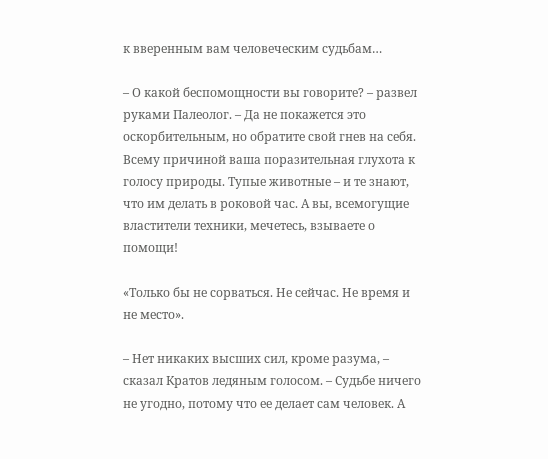к вверенным вам человеческим судьбам…

– О какой беспомощности вы говорите? – развел руками Палеолог. – Да не покажется это оскорбительным, но обратите свой гнев на себя. Всему причиной ваша поразительная глухота к голосу природы. Тупые животные – и те знают, что им делать в роковой час. А вы, всемогущие властители техники, мечетесь, взываете о помощи!

«Только бы не сорваться. Не сейчас. Не время и не место».

– Нет никаких высших сил, кроме разума, – сказал Кратов ледяным голосом. – Судьбе ничего не угодно, потому что ее делает сам человек. А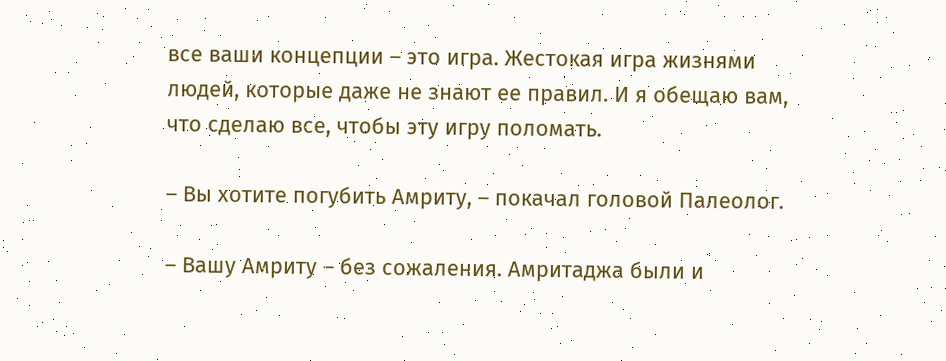все ваши концепции – это игра. Жестокая игра жизнями людей, которые даже не знают ее правил. И я обещаю вам, что сделаю все, чтобы эту игру поломать.

– Вы хотите погубить Амриту, – покачал головой Палеолог.

– Вашу Амриту – без сожаления. Амритаджа были и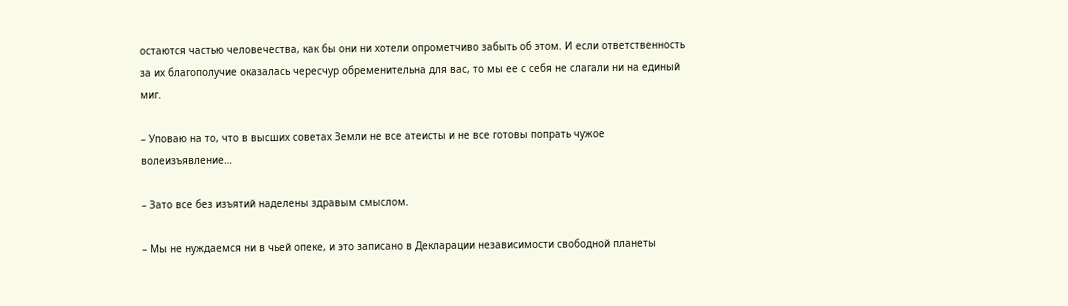остаются частью человечества, как бы они ни хотели опрометчиво забыть об этом. И если ответственность за их благополучие оказалась чересчур обременительна для вас, то мы ее с себя не слагали ни на единый миг.

– Уповаю на то, что в высших советах Земли не все атеисты и не все готовы попрать чужое волеизъявление…

– Зато все без изъятий наделены здравым смыслом.

– Мы не нуждаемся ни в чьей опеке, и это записано в Декларации независимости свободной планеты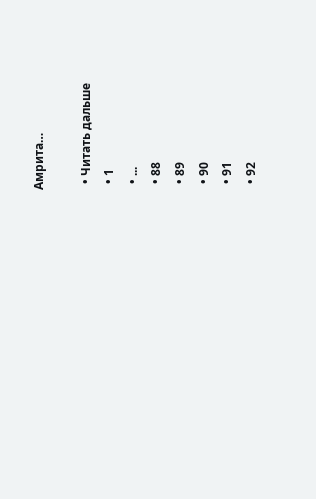Амрита…

  • Читать дальше
  • 1
  • ...
  • 88
  • 89
  • 90
  • 91
  • 92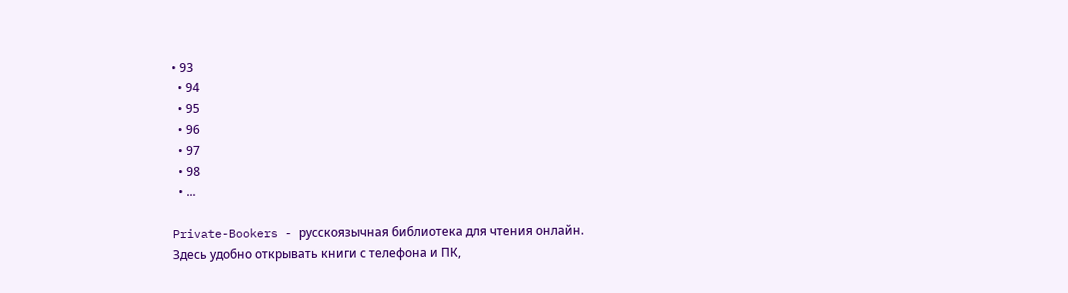• 93
  • 94
  • 95
  • 96
  • 97
  • 98
  • ...

Private-Bookers - русскоязычная библиотека для чтения онлайн. Здесь удобно открывать книги с телефона и ПК,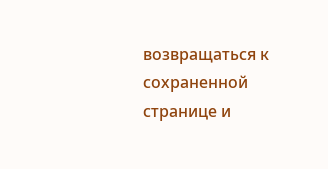возвращаться к сохраненной странице и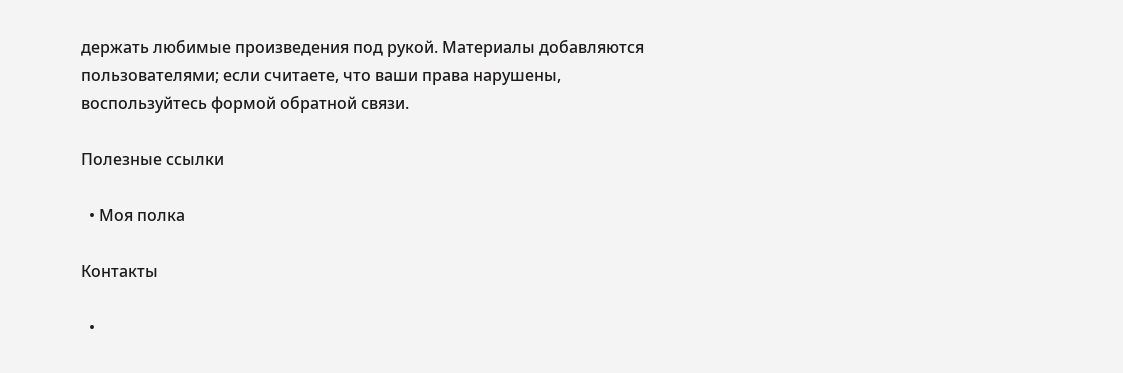держать любимые произведения под рукой. Материалы добавляются пользователями; если считаете, что ваши права нарушены, воспользуйтесь формой обратной связи.

Полезные ссылки

  • Моя полка

Контакты

  •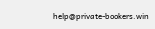help@private-bookers.win